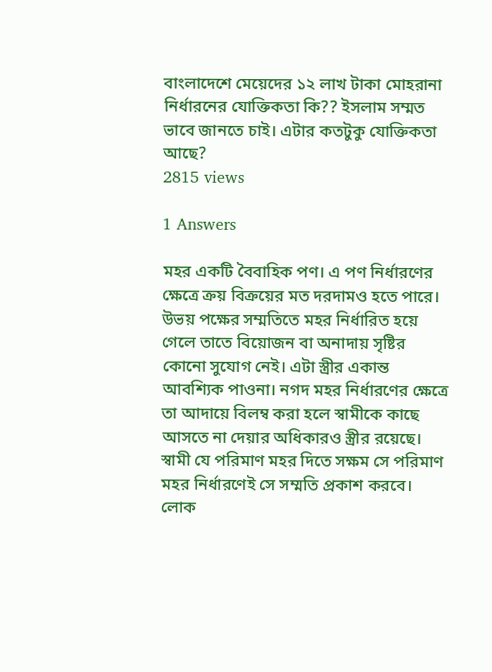বাংলাদেশে মেয়েদের ১২ লাখ টাকা মোহরানা নির্ধারনের যোক্তিকতা কি?? ইসলাম সম্মত ভাবে জানতে চাই। এটার কতটুকু যোক্তিকতা আছে?
2815 views

1 Answers

মহর একটি বৈবাহিক পণ। এ পণ নির্ধারণের ক্ষেত্রে ক্রয় বিক্রয়ের মত দরদামও হতে পারে। উভয় পক্ষের সম্মতিতে মহর নির্ধারিত হয়ে গেলে তাতে বিয়োজন বা অনাদায় সৃষ্টির কোনো সুযোগ নেই। এটা স্ত্রীর একান্ত আবশ্যিক পাওনা। নগদ মহর নির্ধারণের ক্ষেত্রে তা আদায়ে বিলম্ব করা হলে স্বামীকে কাছে আসতে না দেয়ার অধিকারও স্ত্রীর রয়েছে। স্বামী যে পরিমাণ মহর দিতে সক্ষম সে পরিমাণ মহর নির্ধারণেই সে সম্মতি প্রকাশ করবে। লোক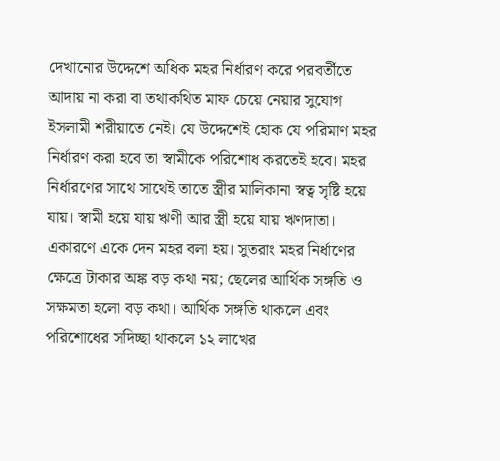দেখানোর উদ্দেশে অধিক মহর নির্ধারণ করে পরবর্তীতে আদায় না করা বা তথাকথিত মাফ চেয়ে নেয়ার সুযোগ ইসলামী শরীয়াতে নেই। যে উদ্দেশেই হোক যে পরিমাণ মহর নির্ধারণ করা হবে তা স্বামীকে পরিশোধ করতেই হবে। মহর নির্ধারণের সাথে সাথেই তাতে স্ত্রীর মালিকানা স্বত্ব সৃষ্টি হয়ে যায়। স্বামী হয়ে যায় ঋণী আর স্ত্রী হয়ে যায় ঋণদাতা। একারণে একে দেন মহর বলা হয়। সুতরাং মহর নির্ধাণের ক্ষেত্রে টাকার অঙ্ক বড় কথা নয়; ছেলের আর্থিক সঙ্গতি ও সক্ষমতা হলো বড় কথা। আর্থিক সঙ্গতি থাকলে এবং পরিশোধের সদিচ্ছা থাকলে ১২ লাখের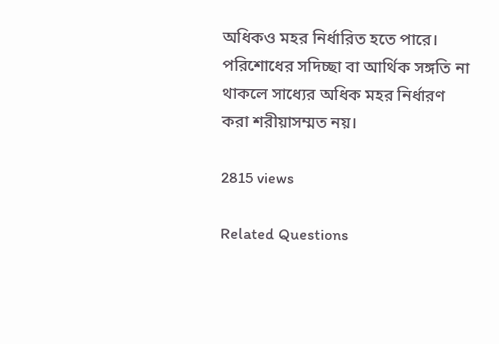অধিকও মহর নির্ধারিত হতে পারে। পরিশোধের সদিচ্ছা বা আর্থিক সঙ্গতি না থাকলে সাধ্যের অধিক মহর নির্ধারণ করা শরীয়াসম্মত নয়।

2815 views

Related Questions